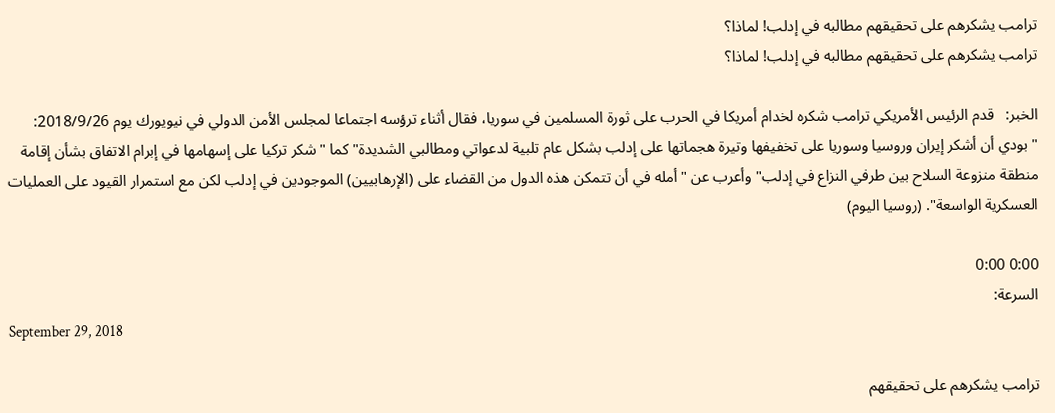ترامب يشكرهم على تحقيقهم مطالبه في إدلب! لماذا؟
ترامب يشكرهم على تحقيقهم مطالبه في إدلب! لماذا؟

الخبر:   قدم الرئيس الأمريكي ترامب شكره لخدام أمريكا في الحرب على ثورة المسلمين في سوريا، فقال أثناء ترؤسه اجتماعا لمجلس الأمن الدولي في نيويورك يوم 2018/9/26: "بودي أن أشكر إيران وروسيا وسوريا على تخفيفها وتيرة هجماتها على إدلب بشكل عام تلبية لدعواتي ومطالبي الشديدة" كما "شكر تركيا على إسهامها في إبرام الاتفاق بشأن إقامة منطقة منزوعة السلاح بين طرفي النزاع في إدلب" وأعرب عن "أمله في أن تتمكن هذه الدول من القضاء على (الإرهابيين) الموجودين في إدلب لكن مع استمرار القيود على العمليات العسكرية الواسعة". (روسيا اليوم)

0:00 0:00
السرعة:
September 29, 2018

ترامب يشكرهم على تحقيقهم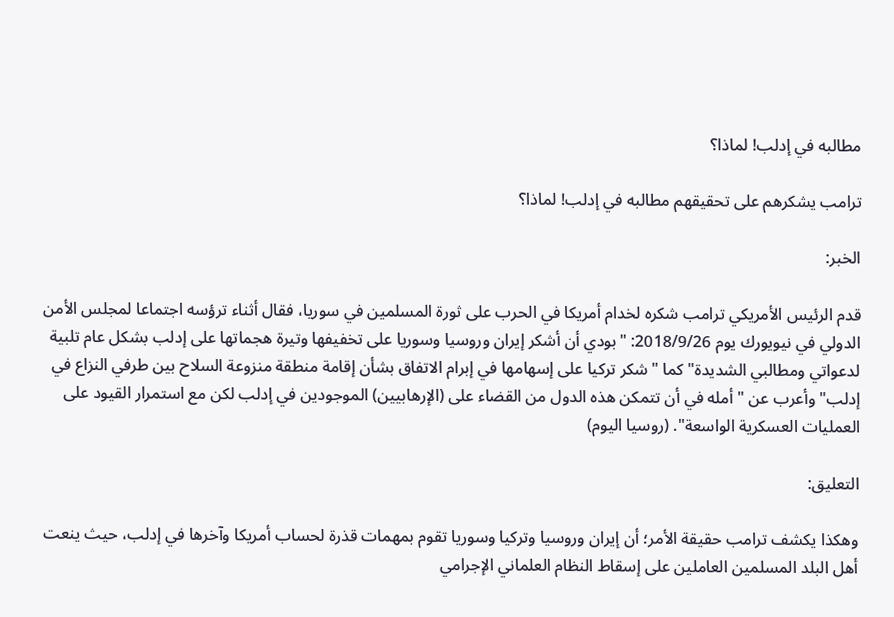مطالبه في إدلب! لماذا؟

ترامب يشكرهم على تحقيقهم مطالبه في إدلب! لماذا؟

الخبر:

قدم الرئيس الأمريكي ترامب شكره لخدام أمريكا في الحرب على ثورة المسلمين في سوريا، فقال أثناء ترؤسه اجتماعا لمجلس الأمن الدولي في نيويورك يوم 2018/9/26: "بودي أن أشكر إيران وروسيا وسوريا على تخفيفها وتيرة هجماتها على إدلب بشكل عام تلبية لدعواتي ومطالبي الشديدة" كما "شكر تركيا على إسهامها في إبرام الاتفاق بشأن إقامة منطقة منزوعة السلاح بين طرفي النزاع في إدلب" وأعرب عن "أمله في أن تتمكن هذه الدول من القضاء على (الإرهابيين) الموجودين في إدلب لكن مع استمرار القيود على العمليات العسكرية الواسعة". (روسيا اليوم)

التعليق:

وهكذا يكشف ترامب حقيقة الأمر؛ أن إيران وروسيا وتركيا وسوريا تقوم بمهمات قذرة لحساب أمريكا وآخرها في إدلب، حيث ينعت أهل البلد المسلمين العاملين على إسقاط النظام العلماني الإجرامي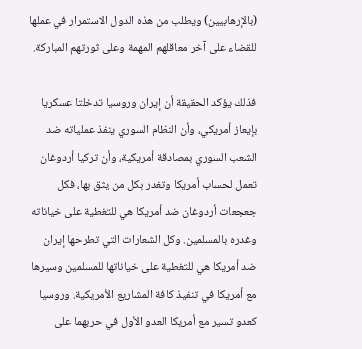(بالإرهابيين) ويطلب من هذه الدول الاستمرار في عملها للقضاء على آخر معاقلهم المهمة وعلى ثورتهم المباركة.

فذلك يؤكد الحقيقة أن إيران وروسيا تدخلتا عسكريا بإيعاز أمريكي، وأن النظام السوري ينفذ عملياته ضد الشعب السوري بمصادقة أمريكية، وأن تركيا أردوغان تعمل لحساب أمريكا وتغدر بكل من يثق بها، فكل جعجعات أردوغان ضد أمريكا هي للتغطية على خياناته وغدره بالمسلمين. وكل الشعارات التي تطرحها إيران ضد أمريكا هي للتغطية على خياناتها للمسلمين وسيرها مع أمريكا في تنفيذ كافة المشاريع الأمريكية. وروسيا كعدو تسير مع أمريكا العدو الأول في حربهما على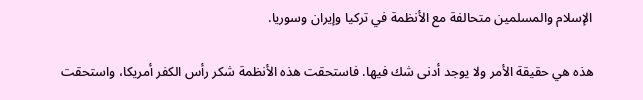الإسلام والمسلمين متحالفة مع الأنظمة في تركيا وإيران وسوريا.

هذه هي حقيقة الأمر ولا يوجد أدنى شك فيها. فاستحقت هذه الأنظمة شكر رأس الكفر أمريكا، واستحقت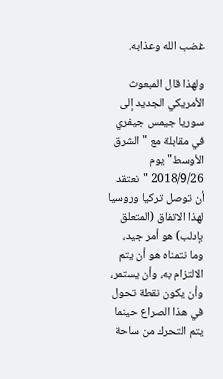غضب الله وعذابه.

ولهذا قال المبعوث الأمريكي الجديد إلى سوريا جيمس جيفري في مقابلة مع "الشرق الأوسط" يوم 2018/9/26 "نعتقد أن توصل تركيا وروسيا لهذا الاتفاق (المتعلق بإدلب) هو أمر جيد، وما نتمناه هو أن يتم الالتزام به، وأن يستمر، وأن يكون نقطة تحول في هذا الصراع حينما يتم التحرك من ساحة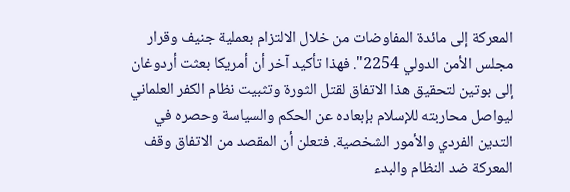المعركة إلى مائدة المفاوضات من خلال الالتزام بعملية جنيف وقرار مجلس الأمن الدولي 2254". فهذا تأكيد آخر أن أمريكا بعثت أردوغان إلى بوتين لتحقيق هذا الاتفاق لقتل الثورة وتثبيت نظام الكفر العلماني ليواصل محاربته للإسلام بإبعاده عن الحكم والسياسة وحصره في التدين الفردي والأمور الشخصية. فتعلن أن المقصد من الاتفاق وقف المعركة ضد النظام والبدء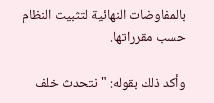بالمفاوضات النهائية لتثبيت النظام حسب مقرراتها.

وأكد ذلك بقوله: "نتحدث خلف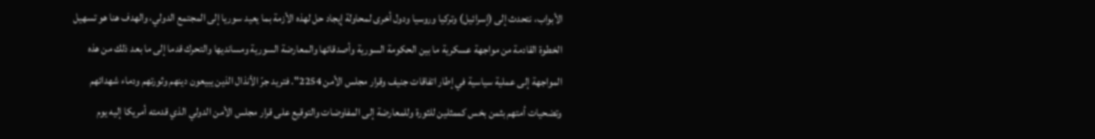الأبواب، نتحدث إلى (إسرائيل) وتركيا وروسيا ودول أخرى لمحاولة إيجاد حل لهذه الأزمة بما يعيد سوريا إلى المجتمع الدولي، والهدف هنا هو تسهيل الخطوة القادمة من مواجهة عسكرية ما بين الحكومة السورية وأصدقائها والمعارضة السورية ومسانديها والتحرك قدما إلى ما بعد ذلك من هذه المواجهة إلى عملية سياسية في إطار اتفاقات جنيف وقرار مجلس الأمن 2254". فتريد جرّ الأنذال الذين يبيعون دينهم وثورتهم ودماء شهدائهم وتضحيات أمتهم بثمن بخس كممثلين للثورة وللمعارضة إلى المفاوضات والتوقيع على قرار مجلس الأمن الدولي الذي قدمته أمريكا إليه يوم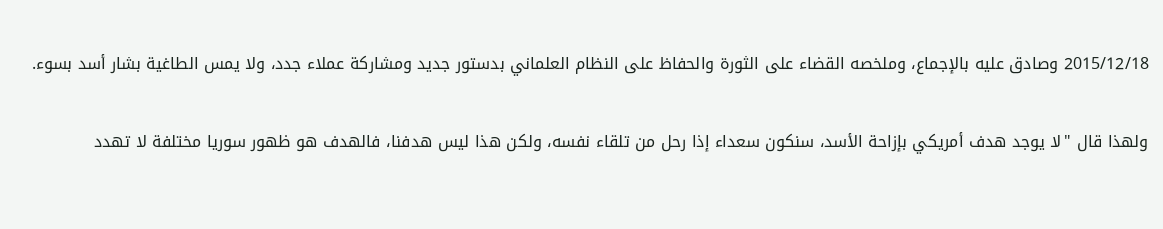2015/12/18 وصادق عليه بالإجماع، وملخصه القضاء على الثورة والحفاظ على النظام العلماني بدستور جديد ومشاركة عملاء جدد، ولا يمس الطاغية بشار أسد بسوء.

ولهذا قال "لا يوجد هدف أمريكي بإزاحة الأسد، سنكون سعداء إذا رحل من تلقاء نفسه، ولكن هذا ليس هدفنا، فالهدف هو ظهور سوريا مختلفة لا تهدد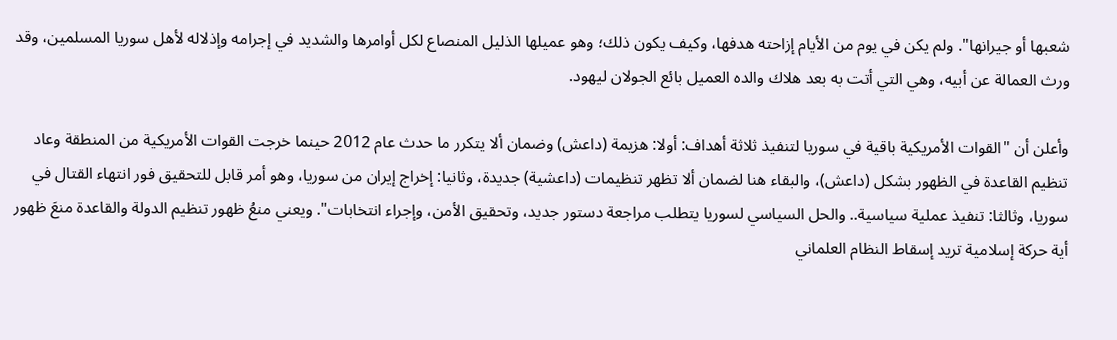شعبها أو جيرانها". ولم يكن في يوم من الأيام إزاحته هدفها، وكيف يكون ذلك؛ وهو عميلها الذليل المنصاع لكل أوامرها والشديد في إجرامه وإذلاله لأهل سوريا المسلمين، وقد ورث العمالة عن أبيه، وهي التي أتت به بعد هلاك والده العميل بائع الجولان ليهود.

وأعلن أن "القوات الأمريكية باقية في سوريا لتنفيذ ثلاثة أهداف: أولا: هزيمة (داعش) وضمان ألا يتكرر ما حدث عام 2012 حينما خرجت القوات الأمريكية من المنطقة وعاد تنظيم القاعدة في الظهور بشكل (داعش)، والبقاء هنا لضمان ألا تظهر تنظيمات (داعشية) جديدة، وثانيا: إخراج إيران من سوريا، وهو أمر قابل للتحقيق فور انتهاء القتال في سوريا، وثالثا: تنفيذ عملية سياسية.. والحل السياسي لسوريا يتطلب مراجعة دستور جديد، وتحقيق الأمن، وإجراء انتخابات". ويعني منعُ ظهور تنظيم الدولة والقاعدة منعَ ظهور أية حركة إسلامية تريد إسقاط النظام العلماني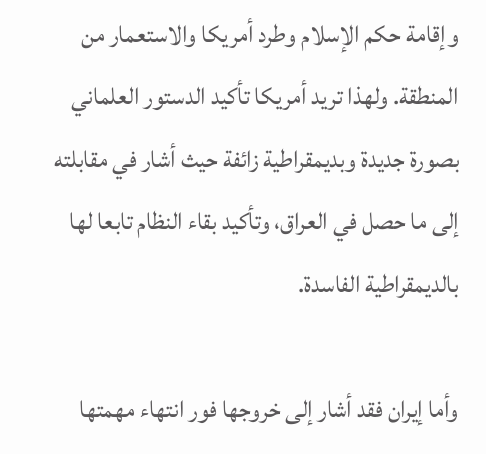وإقامة حكم الإسلام وطرد أمريكا والاستعمار من المنطقة. ولهذا تريد أمريكا تأكيد الدستور العلماني بصورة جديدة وبديمقراطية زائفة حيث أشار في مقابلته إلى ما حصل في العراق، وتأكيد بقاء النظام تابعا لها بالديمقراطية الفاسدة.

وأما إيران فقد أشار إلى خروجها فور انتهاء مهمتها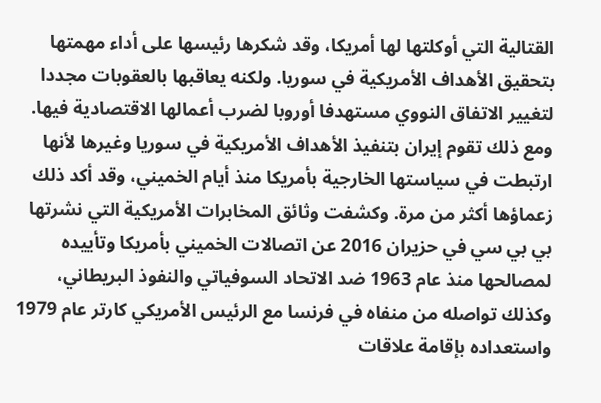القتالية التي أوكلتها لها أمريكا، وقد شكرها رئيسها على أداء مهمتها بتحقيق الأهداف الأمريكية في سوريا. ولكنه يعاقبها بالعقوبات مجددا لتغيير الاتفاق النووي مستهدفا أوروبا لضرب أعمالها الاقتصادية فيها. ومع ذلك تقوم إيران بتنفيذ الأهداف الأمريكية في سوريا وغيرها لأنها ارتبطت في سياستها الخارجية بأمريكا منذ أيام الخميني، وقد أكد ذلك زعماؤها أكثر من مرة. وكشفت وثائق المخابرات الأمريكية التي نشرتها بي بي سي في حزيران 2016 عن اتصالات الخميني بأمريكا وتأييده لمصالحها منذ عام 1963 ضد الاتحاد السوفياتي والنفوذ البريطاني، وكذلك تواصله من منفاه في فرنسا مع الرئيس الأمريكي كارتر عام 1979 واستعداده بإقامة علاقات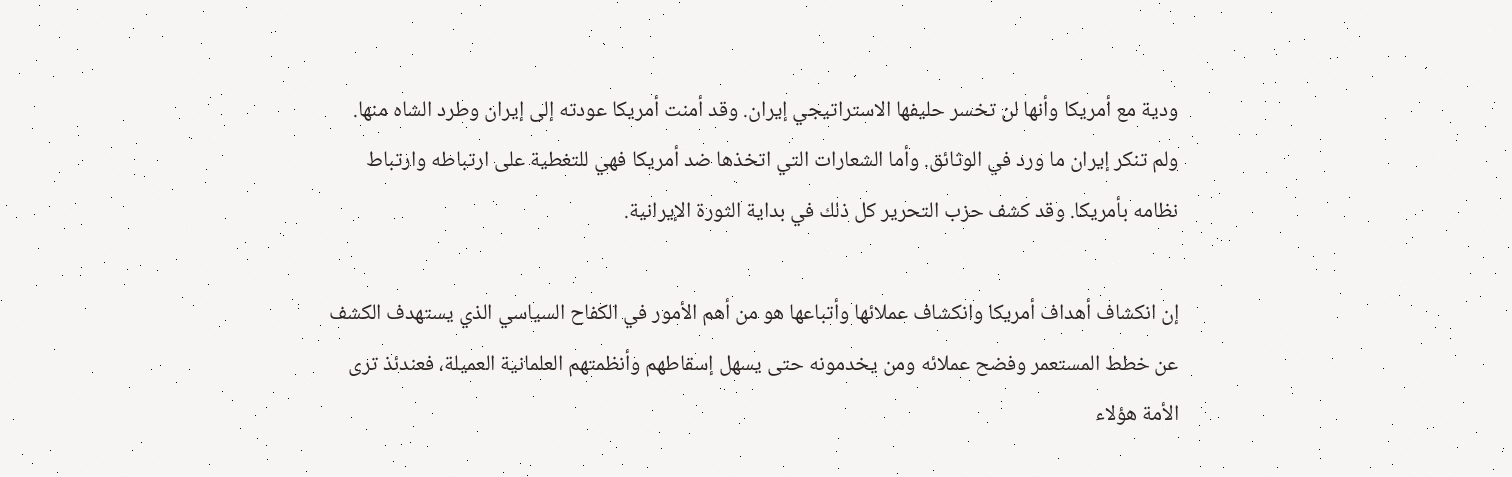ودية مع أمريكا وأنها لن تخسر حليفها الاستراتيجي إيران. وقد أمنت أمريكا عودته إلى إيران وطرد الشاه منها. ولم تنكر إيران ما ورد في الوثائق. وأما الشعارات التي اتخذها ضد أمريكا فهي للتغطية على ارتباطه وارتباط نظامه بأمريكا. وقد كشف حزب التحرير كل ذلك في بداية الثورة الإيرانية.

إن انكشاف أهداف أمريكا وانكشاف عملائها وأتباعها هو من أهم الأمور في الكفاح السياسي الذي يستهدف الكشف عن خطط المستعمر وفضح عملائه ومن يخدمونه حتى يسهل إسقاطهم وأنظمتهم العلمانية العميلة، فعندئذ ترى الأمة هؤلاء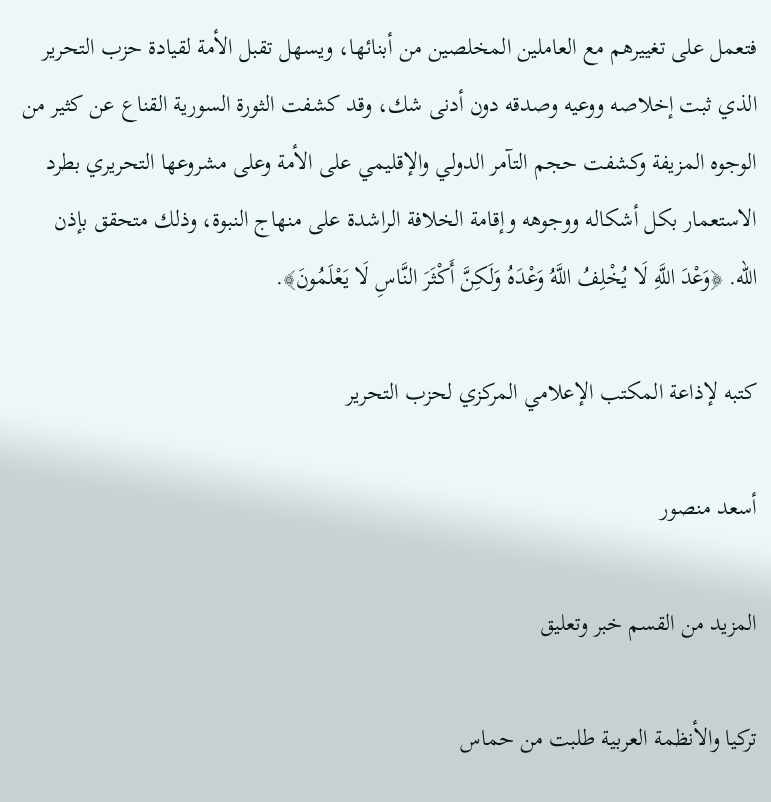فتعمل على تغييرهم مع العاملين المخلصين من أبنائها، ويسهل تقبل الأمة لقيادة حزب التحرير الذي ثبت إخلاصه ووعيه وصدقه دون أدنى شك، وقد كشفت الثورة السورية القناع عن كثير من الوجوه المزيفة وكشفت حجم التآمر الدولي والإقليمي على الأمة وعلى مشروعها التحريري بطرد الاستعمار بكل أشكاله ووجوهه وإقامة الخلافة الراشدة على منهاج النبوة، وذلك متحقق بإذن الله. ﴿وَعْدَ اللَّهِ لَا يُخْلِفُ اللَّهُ وَعْدَهُ وَلَكِنَّ أَكْثَرَ النَّاسِ لَا يَعْلَمُونَ﴾.

كتبه لإذاعة المكتب الإعلامي المركزي لحزب التحرير

أسعد منصور

المزيد من القسم خبر وتعليق

تركيا والأنظمة العربية طلبت من حماس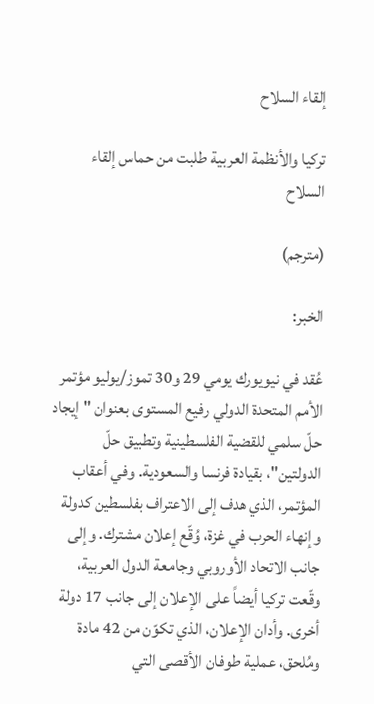إلقاء السلاح

تركيا والأنظمة العربية طلبت من حماس إلقاء السلاح

(مترجم)

الخبر:

عُقد في نيويورك يومي 29 و30 تموز/يوليو مؤتمر الأمم المتحدة الدولي رفيع المستوى بعنوان "إيجاد حلّ سلمي للقضية الفلسطينية وتطبيق حلّ الدولتين"، بقيادة فرنسا والسعودية. وفي أعقاب المؤتمر، الذي هدف إلى الاعتراف بفلسطين كدولة وإنهاء الحرب في غزة، وُقّع إعلان مشترك. وإلى جانب الاتحاد الأوروبي وجامعة الدول العربية، وقّعت تركيا أيضاً على الإعلان إلى جانب 17 دولة أخرى. وأدان الإعلان، الذي تكوّن من 42 مادة ومُلحق، عملية طوفان الأقصى التي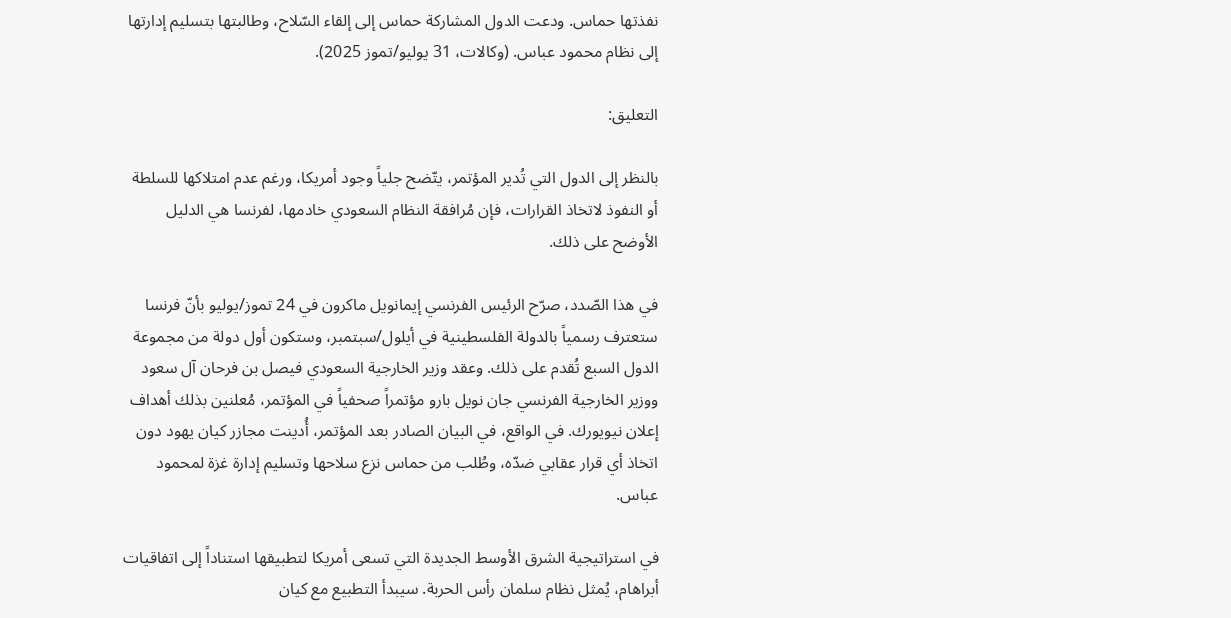نفذتها حماس. ودعت الدول المشاركة حماس إلى إلقاء السّلاح، وطالبتها بتسليم إدارتها إلى نظام محمود عباس. (وكالات، 31 يوليو/تموز 2025).

التعليق:

بالنظر إلى الدول التي تُدير المؤتمر، يتّضح جلياً وجود أمريكا، ورغم عدم امتلاكها للسلطة أو النفوذ لاتخاذ القرارات، فإن مُرافقة النظام السعودي خادمها، لفرنسا هي الدليل الأوضح على ذلك.

في هذا الصّدد، صرّح الرئيس الفرنسي إيمانويل ماكرون في 24 تموز/يوليو بأنّ فرنسا ستعترف رسمياً بالدولة الفلسطينية في أيلول/سبتمبر، وستكون أول دولة من مجموعة الدول السبع تُقدم على ذلك. وعقد وزير الخارجية السعودي فيصل بن فرحان آل سعود ووزير الخارجية الفرنسي جان نويل بارو مؤتمراً صحفياً في المؤتمر، مُعلنين بذلك أهداف إعلان نيويورك. في الواقع، في البيان الصادر بعد المؤتمر، أُدينت مجازر كيان يهود دون اتخاذ أي قرار عقابي ضدّه، وطُلب من حماس نزع سلاحها وتسليم إدارة غزة لمحمود عباس.

في استراتيجية الشرق الأوسط الجديدة التي تسعى أمريكا لتطبيقها استناداً إلى اتفاقيات أبراهام، يُمثل نظام سلمان رأس الحربة. سيبدأ التطبيع مع كيان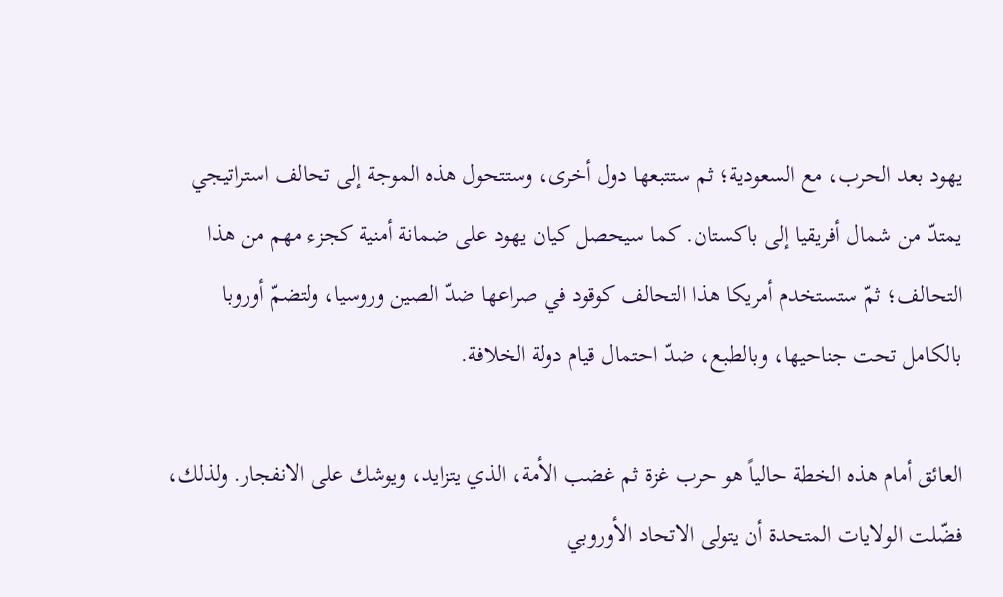يهود بعد الحرب، مع السعودية؛ ثم ستتبعها دول أخرى، وستتحول هذه الموجة إلى تحالف استراتيجي يمتدّ من شمال أفريقيا إلى باكستان. كما سيحصل كيان يهود على ضمانة أمنية كجزء مهم من هذا التحالف؛ ثمّ ستستخدم أمريكا هذا التحالف كوقود في صراعها ضدّ الصين وروسيا، ولتضمّ أوروبا بالكامل تحت جناحيها، وبالطبع، ضدّ احتمال قيام دولة الخلافة.

العائق أمام هذه الخطة حالياً هو حرب غزة ثم غضب الأمة، الذي يتزايد، ويوشك على الانفجار. ولذلك، فضّلت الولايات المتحدة أن يتولى الاتحاد الأوروبي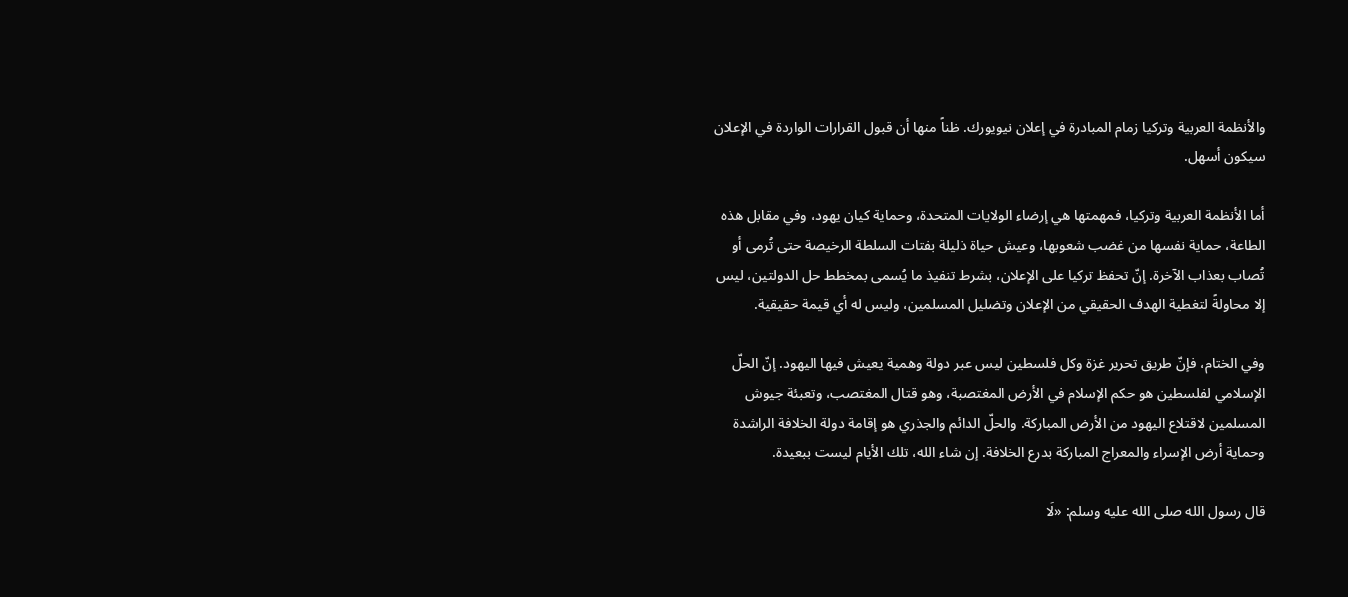والأنظمة العربية وتركيا زمام المبادرة في إعلان نيويورك. ظناً منها أن قبول القرارات الواردة في الإعلان سيكون أسهل.

أما الأنظمة العربية وتركيا، فمهمتها هي إرضاء الولايات المتحدة، وحماية كيان يهود، وفي مقابل هذه الطاعة، حماية نفسها من غضب شعوبها، وعيش حياة ذليلة بفتات السلطة الرخيصة حتى تُرمى أو تُصاب بعذاب الآخرة. إنّ تحفظ تركيا على الإعلان، بشرط تنفيذ ما يُسمى بمخطط حل الدولتين، ليس إلا محاولةً لتغطية الهدف الحقيقي من الإعلان وتضليل المسلمين، وليس له أي قيمة حقيقية.

وفي الختام، فإنّ طريق تحرير غزة وكل فلسطين ليس عبر دولة وهمية يعيش فيها اليهود. إنّ الحلّ الإسلامي لفلسطين هو حكم الإسلام في الأرض المغتصبة، وهو قتال المغتصب، وتعبئة جيوش المسلمين لاقتلاع اليهود من الأرض المباركة. والحلّ الدائم والجذري هو إقامة دولة الخلافة الراشدة وحماية أرض الإسراء والمعراج المباركة بدرع الخلافة. إن شاء الله، تلك الأيام ليست ببعيدة.

قال رسول الله صلى الله عليه وسلم: «لَا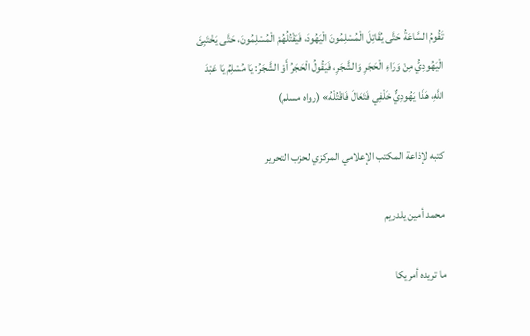تَقُومُ السَّاعَةُ حَتَّى يُقَاتِلَ الْمُسْلِمُونَ الْيَهُودَ، فَيَقْتُلُهُمْ الْمُسْلِمُونَ، حَتَّى يَخْتَبِئَ الْيَهُودِيُّ مِنْ وَرَاءِ الْحَجَرِ وَالشَّجَرِ، فَيَقُولُ الْحَجَرُ أَوْ الشَّجَرُ: يَا مُسْلِمُ يَا عَبْدَ اللَّهِ، هَذَا يَهُودِيٌّ خَلْفِي فَتَعَالَ فَاقْتُلْهُ» (رواه مسلم)

كتبه لإذاعة المكتب الإعلامي المركزي لحزب التحرير

محمد أمين يلدريم

ما تريده أمريكا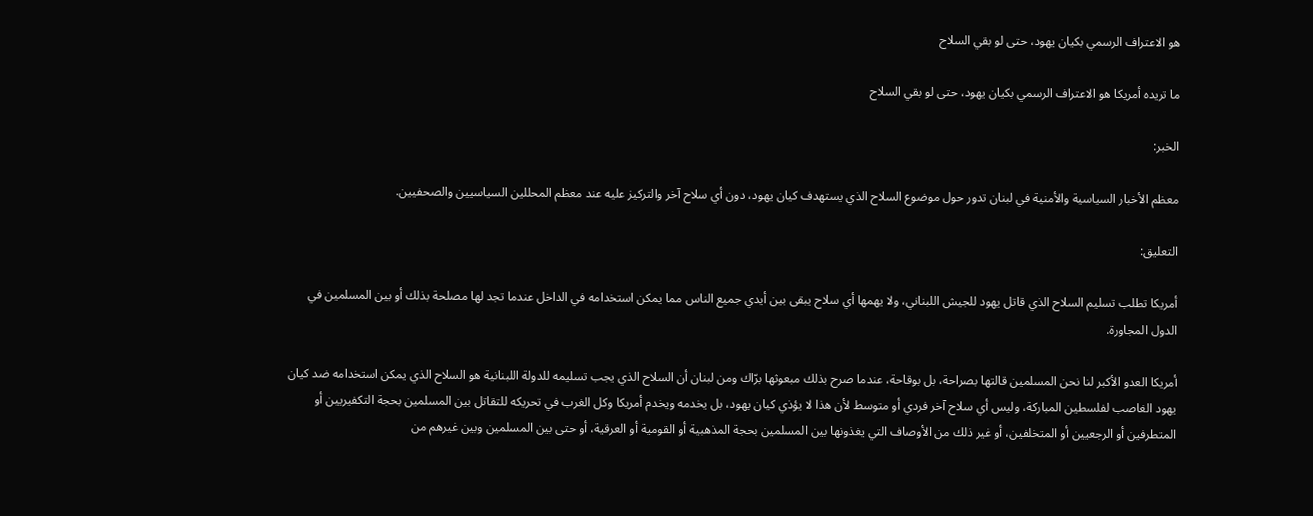هو الاعتراف الرسمي بكيان يهود، حتى لو بقي السلاح

ما تريده أمريكا هو الاعتراف الرسمي بكيان يهود، حتى لو بقي السلاح

الخبر:

معظم الأخبار السياسية والأمنية في لبنان تدور حول موضوع السلاح الذي يستهدف كيان يهود، دون أي سلاح آخر والتركيز عليه عند معظم المحللين السياسيين والصحفيين.

التعليق:

أمريكا تطلب تسليم السلاح الذي قاتل يهود للجيش اللبناني، ولا يهمها أي سلاح يبقى بين أيدي جميع الناس مما يمكن استخدامه في الداخل عندما تجد لها مصلحة بذلك أو بين المسلمين في الدول المجاورة.

أمريكا العدو الأكبر لنا نحن المسلمين قالتها بصراحة، بل بوقاحة، عندما صرح بذلك مبعوثها برّاك ومن لبنان أن السلاح الذي يجب تسليمه للدولة اللبنانية هو السلاح الذي يمكن استخدامه ضد كيان يهود الغاصب لفلسطين المباركة، وليس أي سلاح آخر فردي أو متوسط لأن هذا لا يؤذي كيان يهود، بل يخدمه ويخدم أمريكا وكل الغرب في تحريكه للتقاتل بين المسلمين بحجة التكفيريين أو المتطرفين أو الرجعيين أو المتخلفين، أو غير ذلك من الأوصاف التي يغذونها بين المسلمين بحجة المذهبية أو القومية أو العرقية، أو حتى بين المسلمين وبين غيرهم من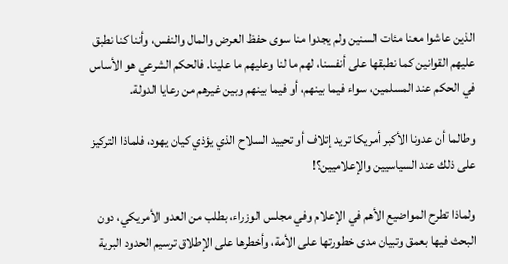الذين عاشوا معنا مئات السنين ولم يجدوا منا سوى حفظ العرض والمال والنفس، وأننا كنا نطبق عليهم القوانين كما نطبقها على أنفسنا، لهم ما لنا وعليهم ما علينا. فالحكم الشرعي هو الأساس في الحكم عند المسلمين، سواء فيما بينهم، أو فيما بينهم وبين غيرهم من رعايا الدولة.

وطالما أن عدونا الأكبر أمريكا تريد إتلاف أو تحييد السلاح الذي يؤذي كيان يهود، فلماذا التركيز على ذلك عند السياسيين والإعلاميين؟!

ولماذا تطرح المواضيع الأهم في الإعلام وفي مجلس الوزراء، بطلب من العدو الأمريكي، دون البحث فيها بعمق وتبيان مدى خطورتها على الأمة، وأخطرها على الإطلاق ترسيم الحدود البرية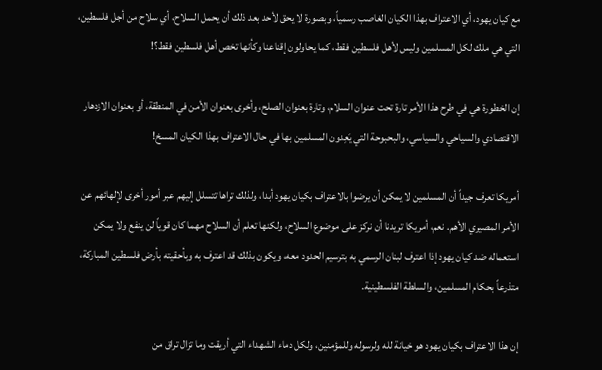مع كيان يهود، أي الاعتراف بهذا الكيان الغاصب رسمياً، وبصورة لا يحق لأحد بعد ذلك أن يحمل السلاح، أي سلاح من أجل فلسطين، التي هي ملك لكل المسلمين وليس لأهل فلسطين فقط، كما يحاولون إقناعنا وكأنها تخص أهل فلسطين فقط؟!

إن الخطورة هي في طرح هذا الأمر تارة تحت عنوان السلام، وتارة بعنوان الصلح، وأخرى بعنوان الأمن في المنطقة، أو بعنوان الازدهار الاقتصادي والسياحي والسياسي، والبحبوحة التي يَعِدون المسلمين بها في حال الاعتراف بهذا الكيان المسخ!

أمريكا تعرف جيداً أن المسلمين لا يمكن أن يرضوا بالاعتراف بكيان يهود أبدا، ولذلك تراها تتسلل إليهم عبر أمور أخرى لإلهائهم عن الأمر المصيري الأهم. نعم، أمريكا تريدنا أن نركز على موضوع السلاح، ولكنها تعلم أن السلاح مهما كان قوياً لن ينفع ولا يمكن استعماله ضد كيان يهود إذا اعترف لبنان الرسمي به بترسيم الحدود معه، ويكون بذلك قد اعترف به وبأحقيته بأرض فلسطين المباركة، متذرعاً بحكام المسلمين، والسلطة الفلسطينية.

إن هذا الاعتراف بكيان يهود هو خيانة لله ولرسوله وللمؤمنين، ولكل دماء الشهداء التي أريقت وما تزال تراق من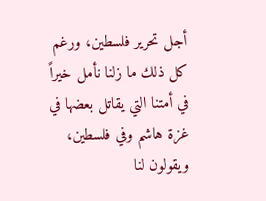أجل تحرير فلسطين، ورغم كل ذلك ما زلنا نأمل خيراً في أمتنا التي يقاتل بعضها في غزة هاشم وفي فلسطين، ويقولون لنا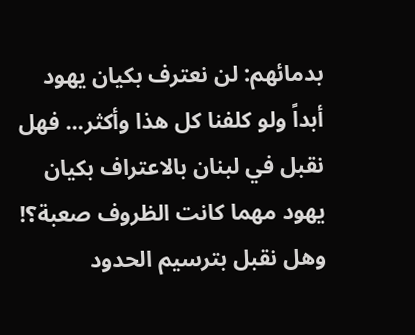بدمائهم: لن نعترف بكيان يهود أبداً ولو كلفنا كل هذا وأكثر... فهل نقبل في لبنان بالاعتراف بكيان يهود مهما كانت الظروف صعبة؟! وهل نقبل بترسيم الحدود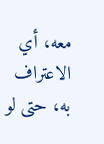معه، أي الاعتراف به، حتى لو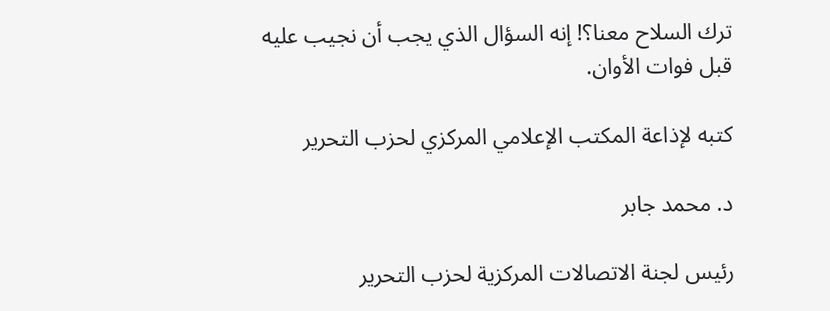ترك السلاح معنا؟! إنه السؤال الذي يجب أن نجيب عليه قبل فوات الأوان.

كتبه لإذاعة المكتب الإعلامي المركزي لحزب التحرير

د. محمد جابر

رئيس لجنة الاتصالات المركزية لحزب التحرير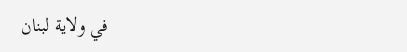في ولاية لبنان